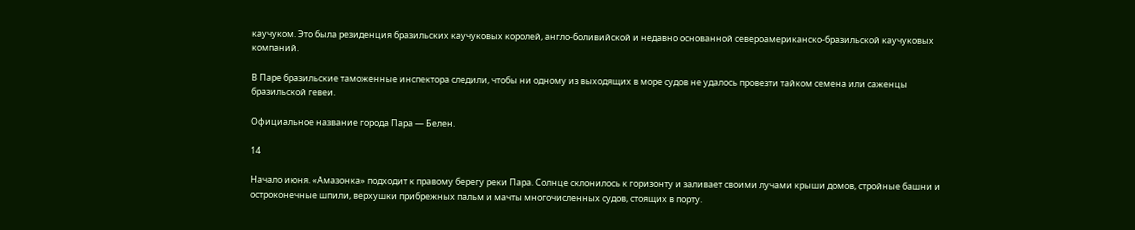каучуком. Это была резиденция бразильских каучуковых королей, англо-боливийской и недавно основанной североамериканско-бразильской каучуковых компаний.

В Паре бразильские таможенные инспектора следили, чтобы ни одному из выходящих в море судов не удалось провезти тайком семена или саженцы бразильской гевеи.

Официальное название города Пара — Белен.

14

Начало июня. «Амазонка» подходит к правому берегу реки Пара. Солнце склонилось к горизонту и заливает своими лучами крыши домов, стройные башни и остроконечные шпили, верхушки прибрежных пальм и мачты многочисленных судов, стоящих в порту.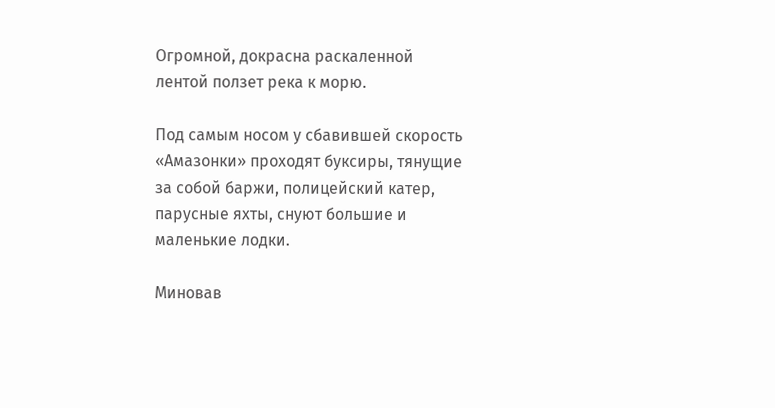Огромной, докрасна раскаленной лентой ползет река к морю.

Под самым носом у сбавившей скорость «Амазонки» проходят буксиры, тянущие за собой баржи, полицейский катер, парусные яхты, снуют большие и маленькие лодки.

Миновав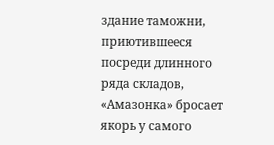здание таможни, приютившееся посреди длинного ряда складов, «Амазонка» бросает якорь у самого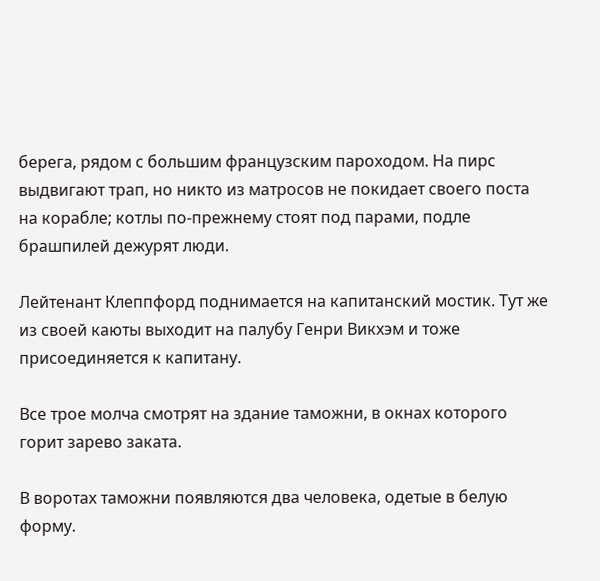берега, рядом с большим французским пароходом. На пирс выдвигают трап, но никто из матросов не покидает своего поста на корабле; котлы по-прежнему стоят под парами, подле брашпилей дежурят люди.

Лейтенант Клеппфорд поднимается на капитанский мостик. Тут же из своей каюты выходит на палубу Генри Викхэм и тоже присоединяется к капитану.

Все трое молча смотрят на здание таможни, в окнах которого горит зарево заката.

В воротах таможни появляются два человека, одетые в белую форму.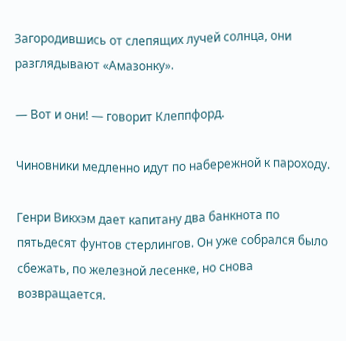Загородившись от слепящих лучей солнца, они разглядывают «Амазонку».

— Вот и они! — говорит Клеппфорд.

Чиновники медленно идут по набережной к пароходу.

Генри Викхэм дает капитану два банкнота по пятьдесят фунтов стерлингов. Он уже собрался было сбежать, по железной лесенке, но снова возвращается.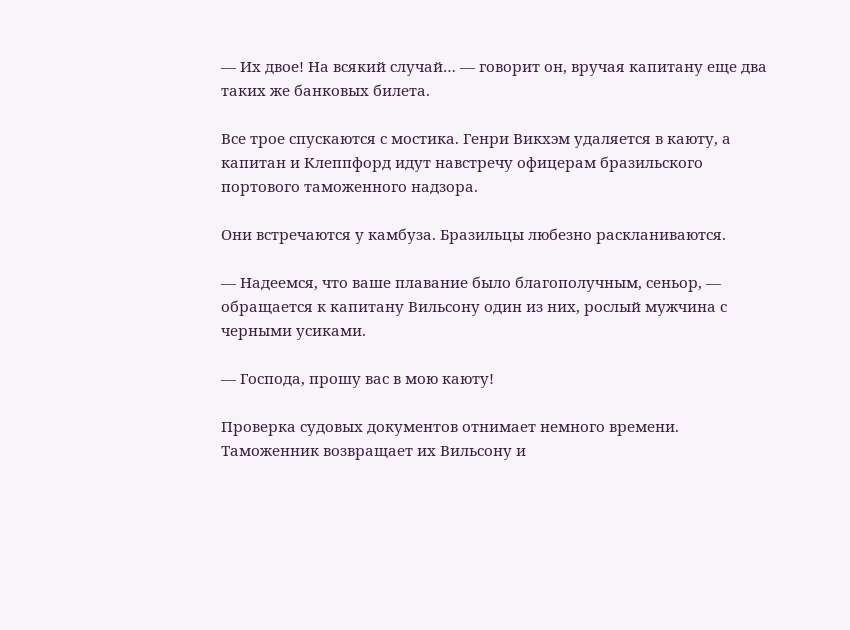— Их двое! На всякий случай… — говорит он, вручая капитану еще два таких же банковых билета.

Все трое спускаются с мостика. Генри Викхэм удаляется в каюту, а капитан и Клеппфорд идут навстречу офицерам бразильского портового таможенного надзора.

Они встречаются у камбуза. Бразильцы любезно раскланиваются.

— Надеемся, что ваше плавание было благополучным, сеньор, — обращается к капитану Вильсону один из них, рослый мужчина с черными усиками.

— Господа, прошу вас в мою каюту!

Проверка судовых документов отнимает немного времени. Таможенник возвращает их Вильсону и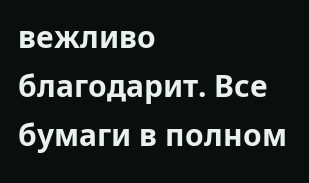вежливо благодарит. Все бумаги в полном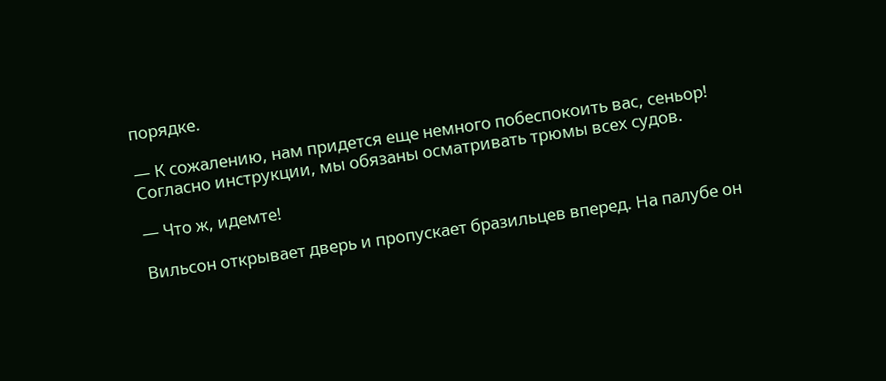порядке.

— К сожалению, нам придется еще немного побеспокоить вас, сеньор! Согласно инструкции, мы обязаны осматривать трюмы всех судов.

— Что ж, идемте!

Вильсон открывает дверь и пропускает бразильцев вперед. На палубе он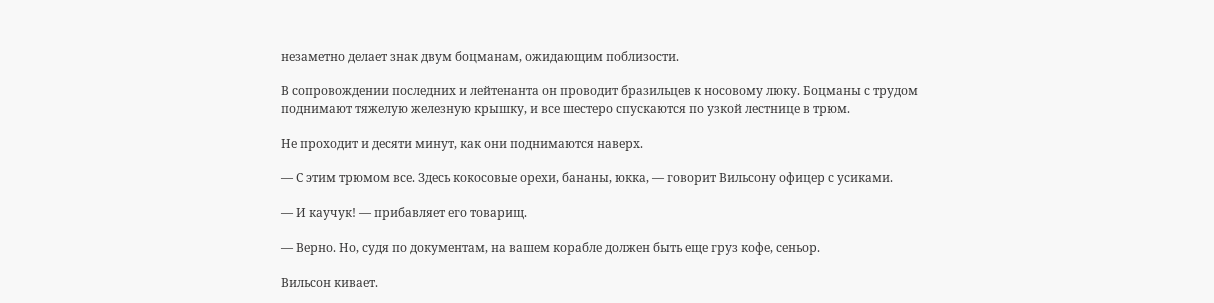незаметно делает знак двум боцманам, ожидающим поблизости.

В сопровождении последних и лейтенанта он проводит бразильцев к носовому люку. Боцманы с трудом поднимают тяжелую железную крышку, и все шестеро спускаются по узкой лестнице в трюм.

Не проходит и десяти минут, как они поднимаются наверх.

— С этим трюмом все. Здесь кокосовые орехи, бананы, юкка, — говорит Вильсону офицер с усиками.

— И каучук! — прибавляет его товарищ.

— Верно. Но, судя по документам, на вашем корабле должен быть еще груз кофе, сеньор.

Вильсон кивает.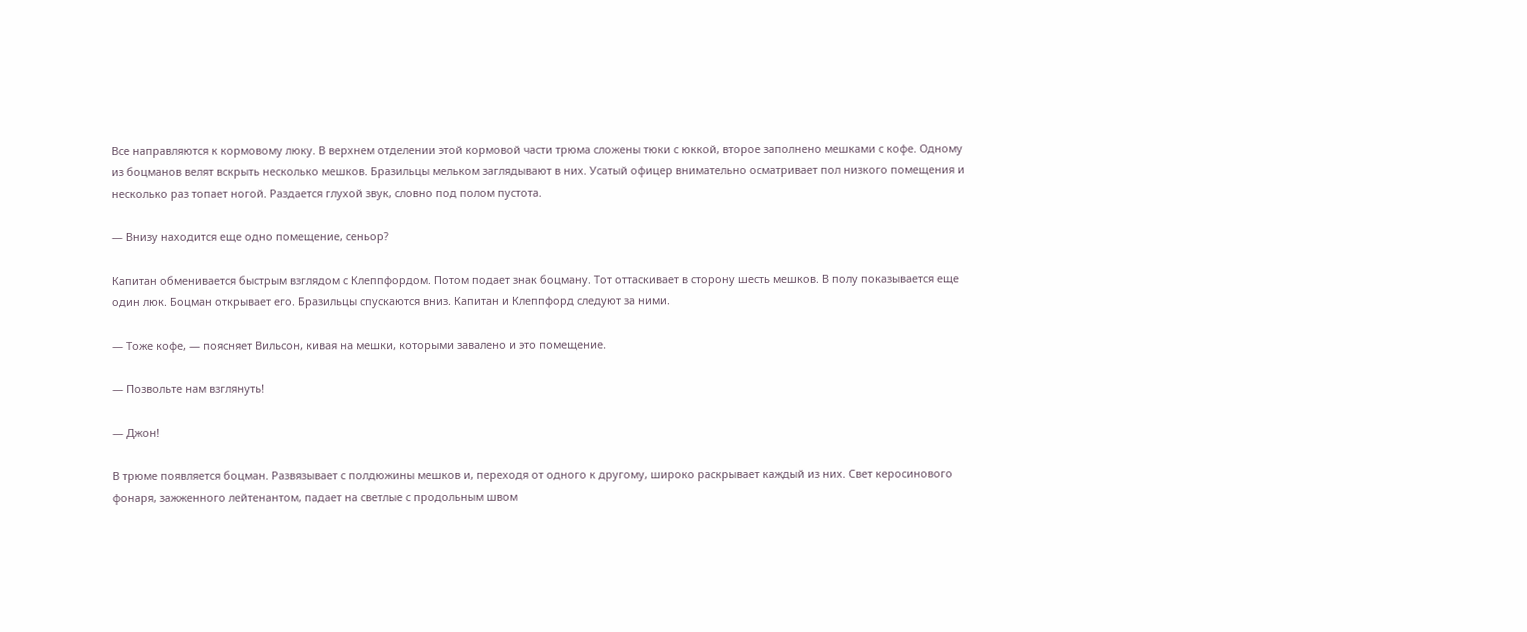Все направляются к кормовому люку. В верхнем отделении этой кормовой части трюма сложены тюки с юккой, второе заполнено мешками с кофе. Одному из боцманов велят вскрыть несколько мешков. Бразильцы мельком заглядывают в них. Усатый офицер внимательно осматривает пол низкого помещения и несколько раз топает ногой. Раздается глухой звук, словно под полом пустота.

— Внизу находится еще одно помещение, сеньор?

Капитан обменивается быстрым взглядом с Клеппфордом. Потом подает знак боцману. Тот оттаскивает в сторону шесть мешков. В полу показывается еще один люк. Боцман открывает его. Бразильцы спускаются вниз. Капитан и Клеппфорд следуют за ними.

— Тоже кофе, — поясняет Вильсон, кивая на мешки, которыми завалено и это помещение.

— Позвольте нам взглянуть!

— Джон!

В трюме появляется боцман. Развязывает с полдюжины мешков и, переходя от одного к другому, широко раскрывает каждый из них. Свет керосинового фонаря, зажженного лейтенантом, падает на светлые с продольным швом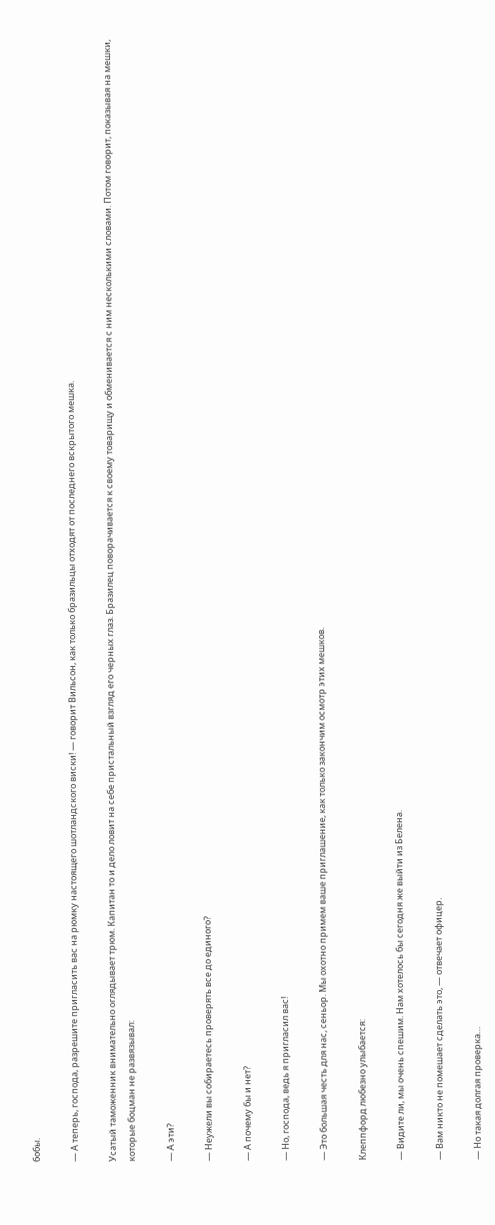бобы.

— А теперь, господа, разрешите пригласить вас на рюмку настоящего шотландского виски! — говорит Вильсон, как только бразильцы отходят от последнего вскрытого мешка.

Усатый таможенник внимательно оглядывает трюм. Капитан то и дело ловит на себе пристальный взгляд его черных глаз. Бразилец поворачивается к своему товарищу и обменивается с ним несколькими словами. Потом говорит, показывая на мешки, которые боцман не развязывал:

— А эти?

— Неужели вы собираетесь проверять все до единого?

— А почему бы и нет?

— Но, господа, ведь я пригласил вас!

— Это большая честь для нас, сеньор. Мы охотно примем ваше приглашение, как только закончим осмотр этих мешков.

Клеппфорд любезно улыбается:

— Видите ли, мы очень спешим. Нам хотелось бы сегодня же выйти из Белена.

— Вам никто не помешает сделать это, — отвечает офицер.

— Но такая долгая проверка…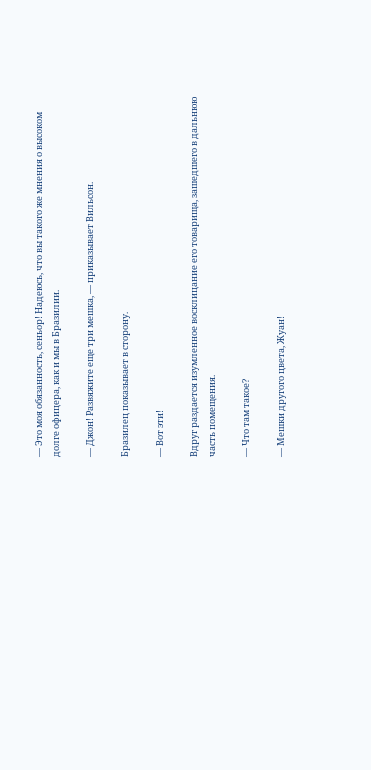— Это моя обязанность, сеньор! Надеюсь, что вы такого же мнения о высоком долге офицера, как и мы в Бразилии.

— Джон! Развяжите еще три мешка, — приказывает Вильсон.

Бразилец показывает в сторону.

— Вот эти!

Вдруг раздается изумленное восклицание его товарища, зашедшего в дальнюю часть помещения.

— Что там такое?

— Мешки другого цвета, Жуан!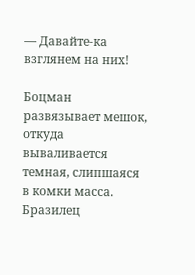— Давайте-ка взглянем на них!

Боцман развязывает мешок, откуда вываливается темная, слипшаяся в комки масса. Бразилец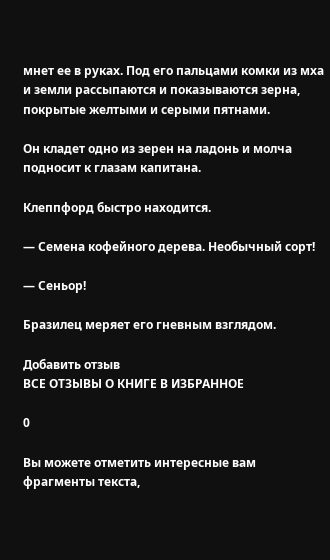мнет ее в руках. Под его пальцами комки из мха и земли рассыпаются и показываются зерна, покрытые желтыми и серыми пятнами.

Он кладет одно из зерен на ладонь и молча подносит к глазам капитана.

Клеппфорд быстро находится.

— Семена кофейного дерева. Необычный сорт!

— Сеньор!

Бразилец меряет его гневным взглядом.

Добавить отзыв
ВСЕ ОТЗЫВЫ О КНИГЕ В ИЗБРАННОЕ

0

Вы можете отметить интересные вам фрагменты текста,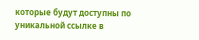которые будут доступны по уникальной ссылке в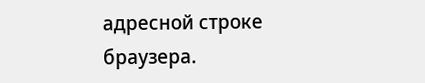адресной строке браузера.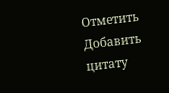Отметить Добавить цитату